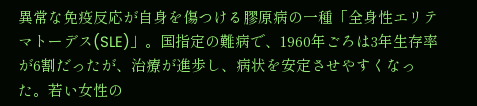異常な免疫反応が自身を傷つける膠原病の一種「全身性エリテマトーデス(SLE)」。国指定の難病で、1960年ごろは3年生存率が6割だったが、治療が進歩し、病状を安定させやすくなった。若い女性の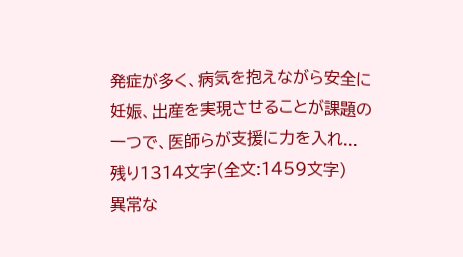発症が多く、病気を抱えながら安全に妊娠、出産を実現させることが課題の一つで、医師らが支援に力を入れ...
残り1314文字(全文:1459文字)
異常な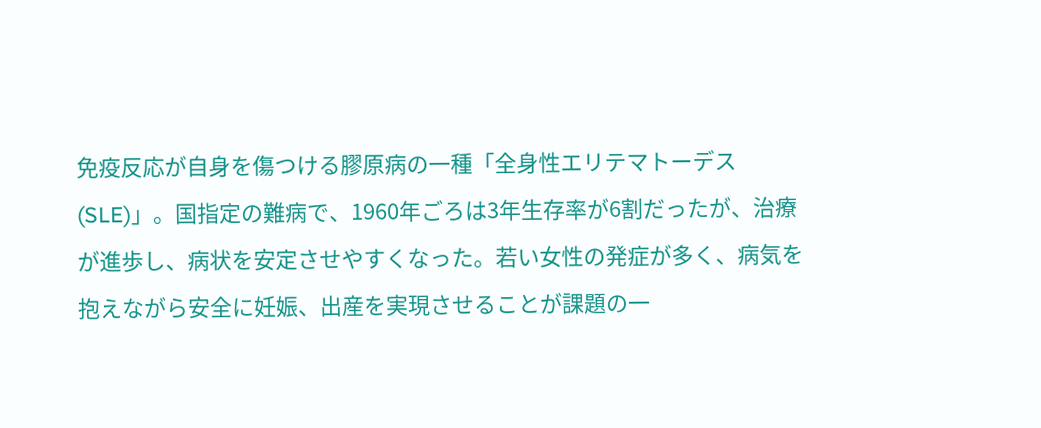免疫反応が自身を傷つける膠原病の一種「全身性エリテマトーデス(SLE)」。国指定の難病で、1960年ごろは3年生存率が6割だったが、治療が進歩し、病状を安定させやすくなった。若い女性の発症が多く、病気を抱えながら安全に妊娠、出産を実現させることが課題の一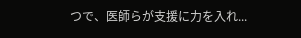つで、医師らが支援に力を入れ...